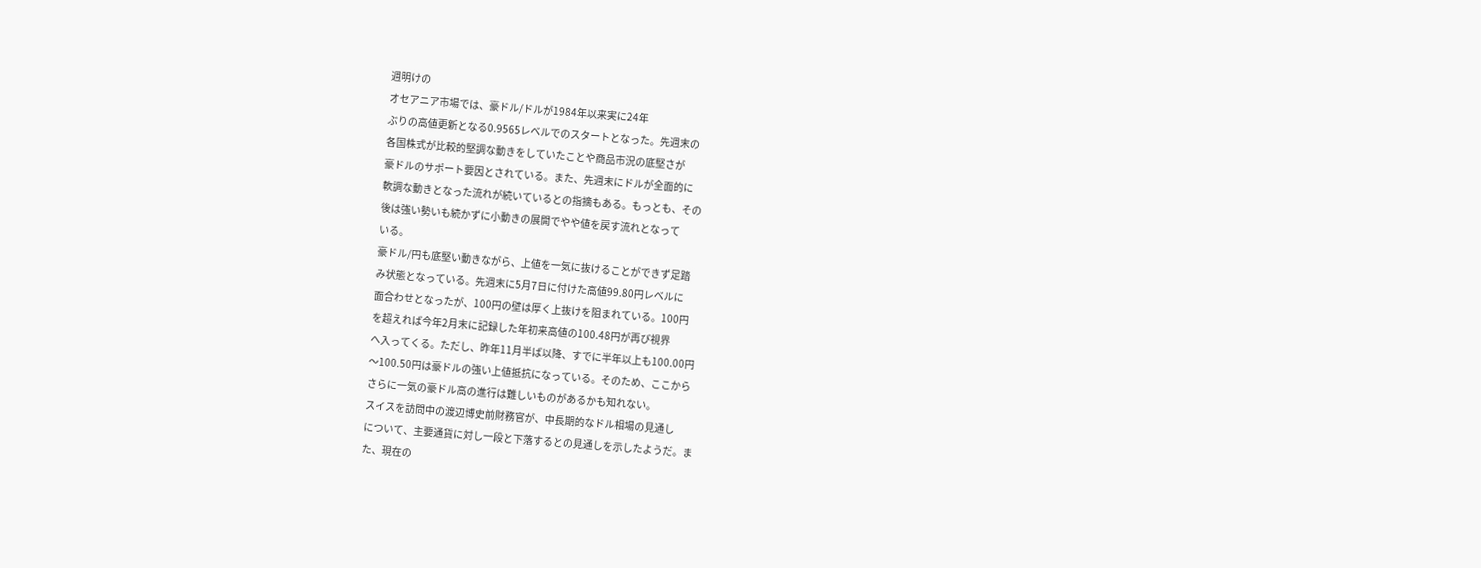週明けの
オセアニア市場では、豪ドル/ドルが1984年以来実に24年
ぶりの高値更新となる0.9565レベルでのスタートとなった。先週末の
各国株式が比較的堅調な動きをしていたことや商品市況の底堅さが
豪ドルのサポート要因とされている。また、先週末にドルが全面的に
軟調な動きとなった流れが続いているとの指摘もある。もっとも、その
後は強い勢いも続かずに小動きの展開でやや値を戻す流れとなって
いる。
豪ドル/円も底堅い動きながら、上値を一気に抜けることができず足踏
み状態となっている。先週末に5月7日に付けた高値99.80円レベルに
面合わせとなったが、100円の壁は厚く上抜けを阻まれている。100円
を超えれば今年2月末に記録した年初来高値の100.48円が再び視界
へ入ってくる。ただし、昨年11月半ば以降、すでに半年以上も100.00円
〜100.50円は豪ドルの強い上値抵抗になっている。そのため、ここから
さらに一気の豪ドル高の進行は難しいものがあるかも知れない。
スイスを訪問中の渡辺博史前財務官が、中長期的なドル相場の見通し
について、主要通貨に対し一段と下落するとの見通しを示したようだ。ま
た、現在の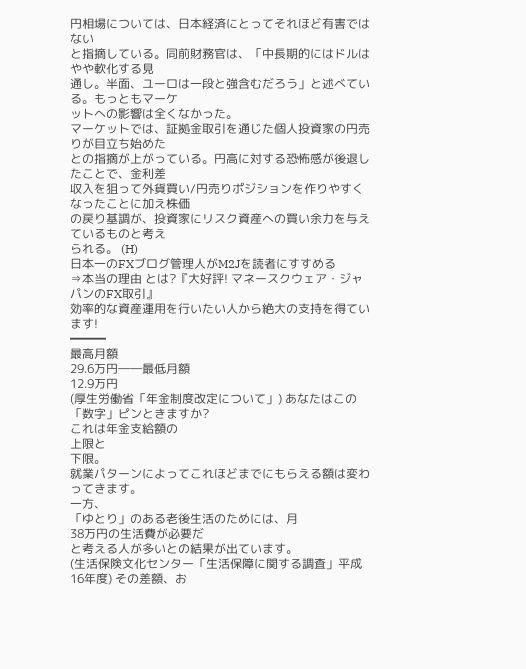円相場については、日本経済にとってそれほど有害ではない
と指摘している。同前財務官は、「中長期的にはドルはやや軟化する見
通し。半面、ユーロは一段と強含むだろう」と述べている。もっともマーケ
ットへの影響は全くなかった。
マーケットでは、証拠金取引を通じた個人投資家の円売りが目立ち始めた
との指摘が上がっている。円高に対する恐怖感が後退したことで、金利差
収入を狙って外貨買い/円売りポジションを作りやすくなったことに加え株価
の戻り基調が、投資家にリスク資産への買い余力を与えているものと考え
られる。 (H)
日本一のFXブログ管理人がM2Jを読者にすすめる
⇒本当の理由 とは?『大好評! マネースクウェア・ジャパンのFX取引』
効率的な資産運用を行いたい人から絶大の支持を得ています!
━━━
最高月額
29.6万円――最低月額
12.9万円
(厚生労働省「年金制度改定について」) あなたはこの
「数字」ピンときますか?
これは年金支給額の
上限と
下限。
就業パターンによってこれほどまでにもらえる額は変わってきます。
一方、
「ゆとり」のある老後生活のためには、月
38万円の生活費が必要だ
と考える人が多いとの結果が出ています。
(生活保険文化センター「生活保障に関する調査」平成16年度) その差額、お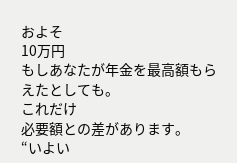およそ
10万円
もしあなたが年金を最高額もらえたとしても。
これだけ
必要額との差があります。
“いよい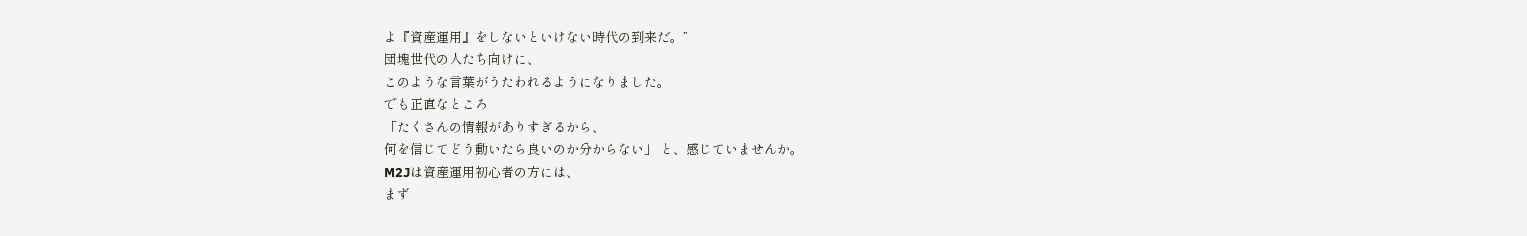よ『資産運用』をしないといけない時代の到来だ。”
団塊世代の人たち向けに、
このような言葉がうたわれるようになりました。
でも正直なところ
「たくさんの情報がありすぎるから、
何を信じてどう動いたら良いのか分からない」 と、感じていませんか。
M2Jは資産運用初心者の方には、
まず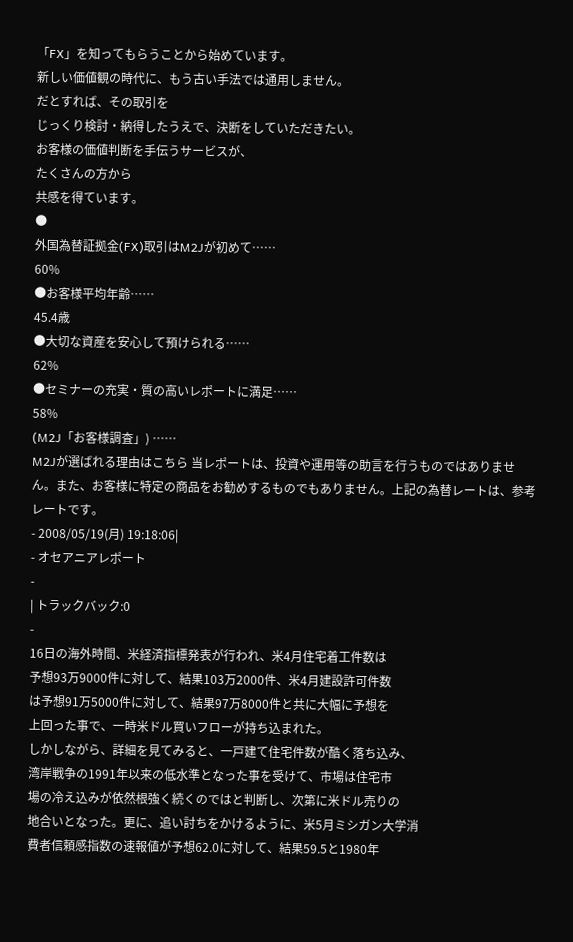「FX」を知ってもらうことから始めています。
新しい価値観の時代に、もう古い手法では通用しません。
だとすれば、その取引を
じっくり検討・納得したうえで、決断をしていただきたい。
お客様の価値判断を手伝うサービスが、
たくさんの方から
共感を得ています。
●
外国為替証拠金(FX)取引はM2Jが初めて……
60%
●お客様平均年齢……
45.4歳
●大切な資産を安心して預けられる……
62%
●セミナーの充実・質の高いレポートに満足……
58%
(M2J「お客様調査」) ……
M2Jが選ばれる理由はこちら 当レポートは、投資や運用等の助言を行うものではありません。また、お客様に特定の商品をお勧めするものでもありません。上記の為替レートは、参考レートです。
- 2008/05/19(月) 19:18:06|
- オセアニアレポート
-
| トラックバック:0
-
16日の海外時間、米経済指標発表が行われ、米4月住宅着工件数は
予想93万9000件に対して、結果103万2000件、米4月建設許可件数
は予想91万5000件に対して、結果97万8000件と共に大幅に予想を
上回った事で、一時米ドル買いフローが持ち込まれた。
しかしながら、詳細を見てみると、一戸建て住宅件数が酷く落ち込み、
湾岸戦争の1991年以来の低水準となった事を受けて、市場は住宅市
場の冷え込みが依然根強く続くのではと判断し、次第に米ドル売りの
地合いとなった。更に、追い討ちをかけるように、米5月ミシガン大学消
費者信頼感指数の速報値が予想62.0に対して、結果59.5と1980年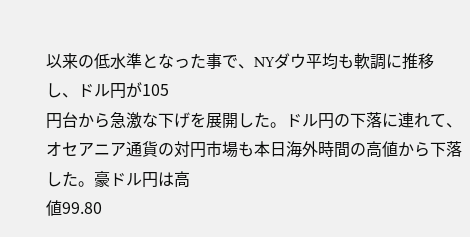以来の低水準となった事で、NYダウ平均も軟調に推移し、ドル円が105
円台から急激な下げを展開した。ドル円の下落に連れて、
オセアニア通貨の対円市場も本日海外時間の高値から下落した。豪ドル円は高
値99.80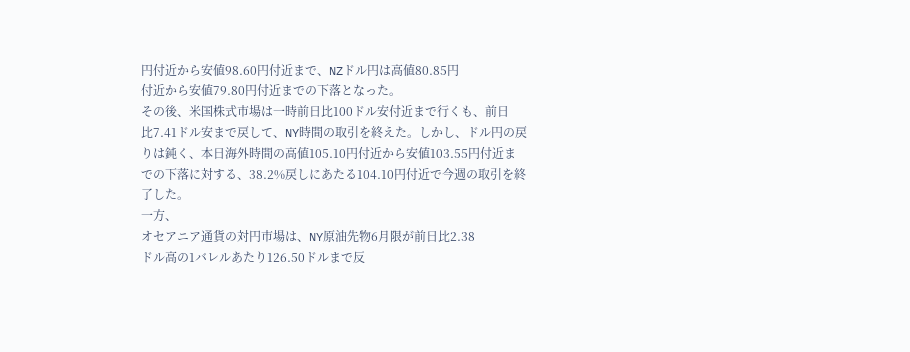円付近から安値98.60円付近まで、NZドル円は高値80.85円
付近から安値79.80円付近までの下落となった。
その後、米国株式市場は一時前日比100ドル安付近まで行くも、前日
比7.41ドル安まで戻して、NY時間の取引を終えた。しかし、ドル円の戻
りは鈍く、本日海外時間の高値105.10円付近から安値103.55円付近ま
での下落に対する、38.2%戻しにあたる104.10円付近で今週の取引を終
了した。
一方、
オセアニア通貨の対円市場は、NY原油先物6月限が前日比2.38
ドル高の1バレルあたり126.50ドルまで反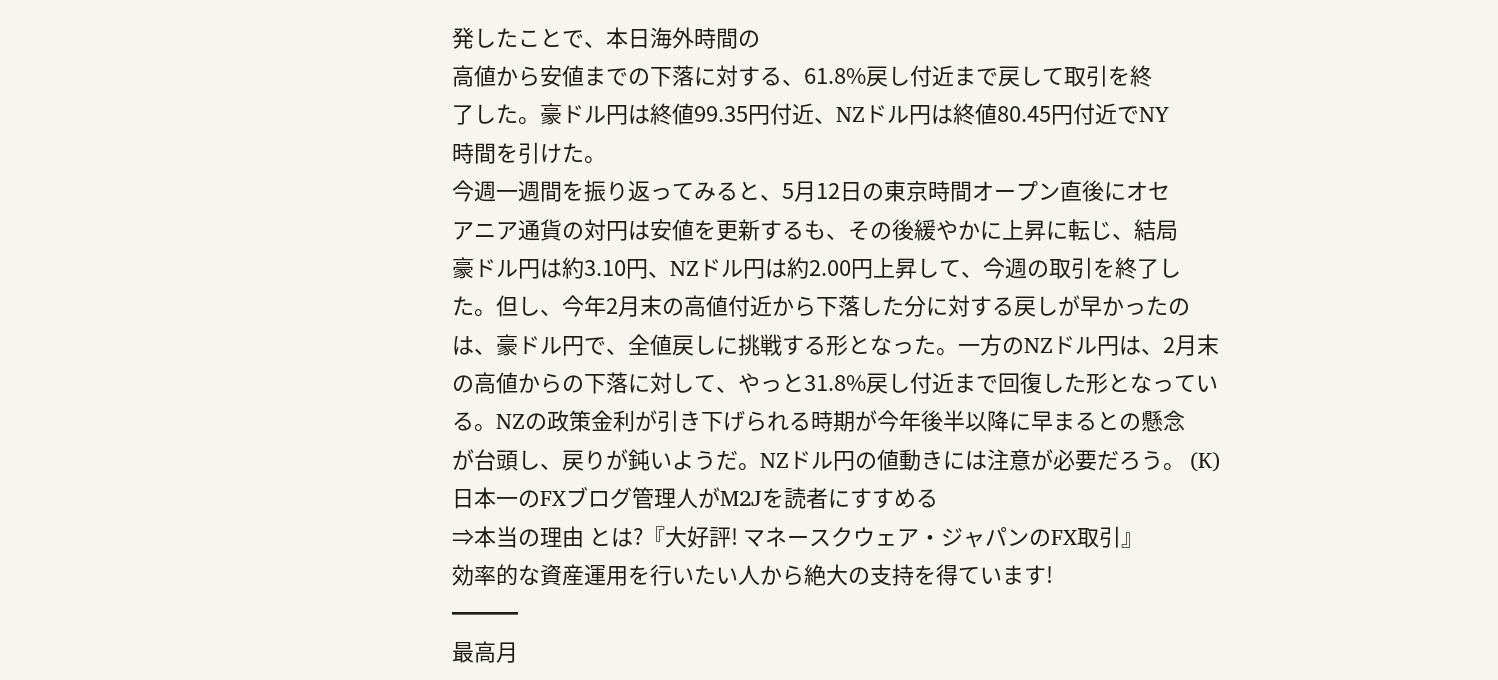発したことで、本日海外時間の
高値から安値までの下落に対する、61.8%戻し付近まで戻して取引を終
了した。豪ドル円は終値99.35円付近、NZドル円は終値80.45円付近でNY
時間を引けた。
今週一週間を振り返ってみると、5月12日の東京時間オープン直後にオセ
アニア通貨の対円は安値を更新するも、その後緩やかに上昇に転じ、結局
豪ドル円は約3.10円、NZドル円は約2.00円上昇して、今週の取引を終了し
た。但し、今年2月末の高値付近から下落した分に対する戻しが早かったの
は、豪ドル円で、全値戻しに挑戦する形となった。一方のNZドル円は、2月末
の高値からの下落に対して、やっと31.8%戻し付近まで回復した形となってい
る。NZの政策金利が引き下げられる時期が今年後半以降に早まるとの懸念
が台頭し、戻りが鈍いようだ。NZドル円の値動きには注意が必要だろう。 (K)
日本一のFXブログ管理人がM2Jを読者にすすめる
⇒本当の理由 とは?『大好評! マネースクウェア・ジャパンのFX取引』
効率的な資産運用を行いたい人から絶大の支持を得ています!
━━━
最高月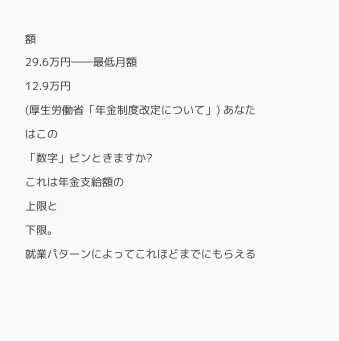額
29.6万円――最低月額
12.9万円
(厚生労働省「年金制度改定について」) あなたはこの
「数字」ピンときますか?
これは年金支給額の
上限と
下限。
就業パターンによってこれほどまでにもらえる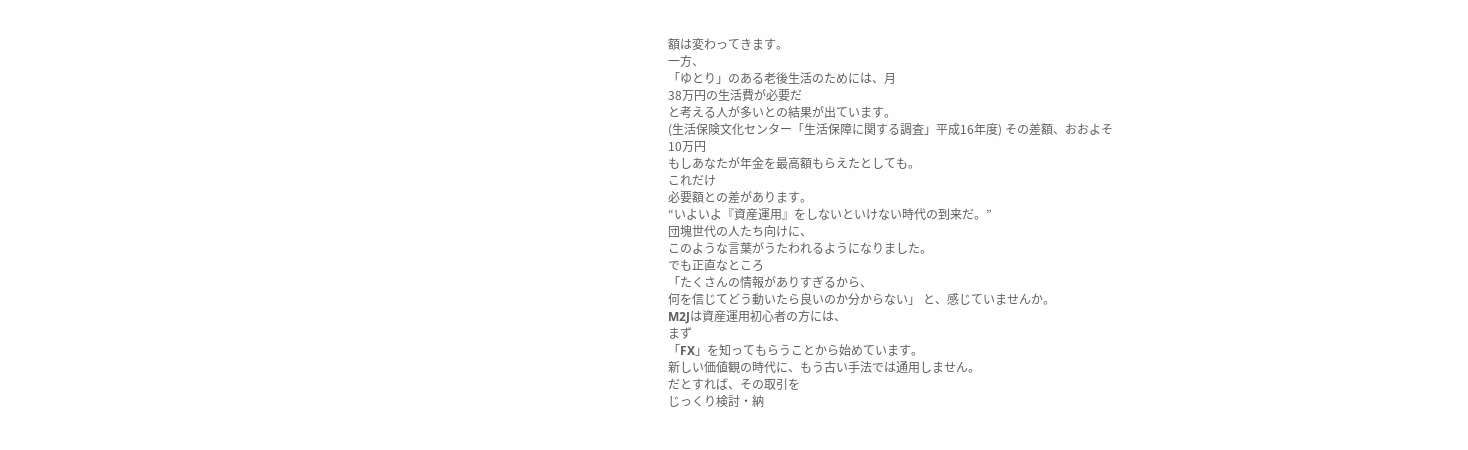額は変わってきます。
一方、
「ゆとり」のある老後生活のためには、月
38万円の生活費が必要だ
と考える人が多いとの結果が出ています。
(生活保険文化センター「生活保障に関する調査」平成16年度) その差額、おおよそ
10万円
もしあなたが年金を最高額もらえたとしても。
これだけ
必要額との差があります。
“いよいよ『資産運用』をしないといけない時代の到来だ。”
団塊世代の人たち向けに、
このような言葉がうたわれるようになりました。
でも正直なところ
「たくさんの情報がありすぎるから、
何を信じてどう動いたら良いのか分からない」 と、感じていませんか。
M2Jは資産運用初心者の方には、
まず
「FX」を知ってもらうことから始めています。
新しい価値観の時代に、もう古い手法では通用しません。
だとすれば、その取引を
じっくり検討・納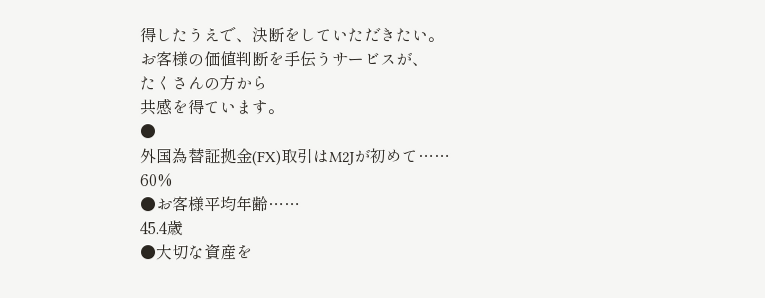得したうえで、決断をしていただきたい。
お客様の価値判断を手伝うサービスが、
たくさんの方から
共感を得ています。
●
外国為替証拠金(FX)取引はM2Jが初めて……
60%
●お客様平均年齢……
45.4歳
●大切な資産を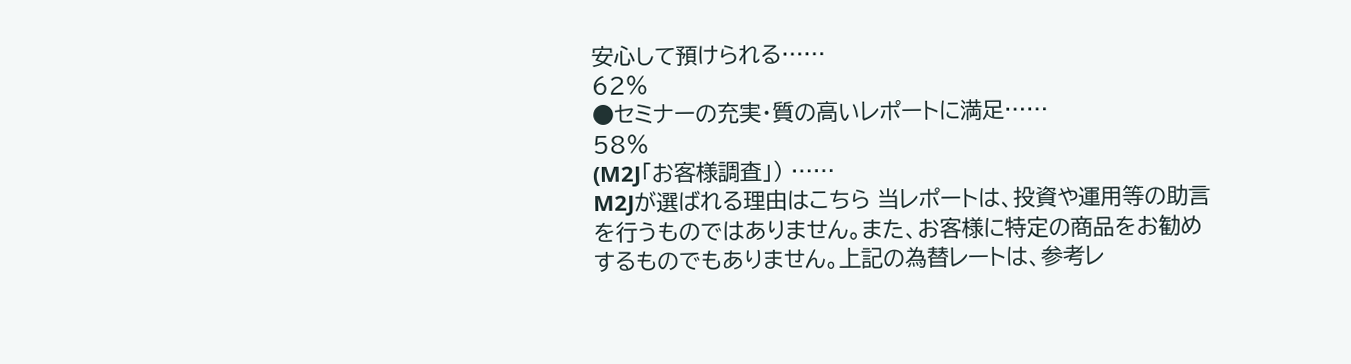安心して預けられる……
62%
●セミナーの充実・質の高いレポートに満足……
58%
(M2J「お客様調査」) ……
M2Jが選ばれる理由はこちら 当レポートは、投資や運用等の助言を行うものではありません。また、お客様に特定の商品をお勧めするものでもありません。上記の為替レートは、参考レ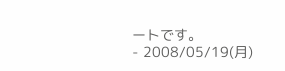ートです。
- 2008/05/19(月)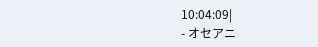10:04:09|
- オセアニ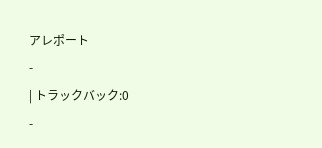アレポート
-
| トラックバック:0
-